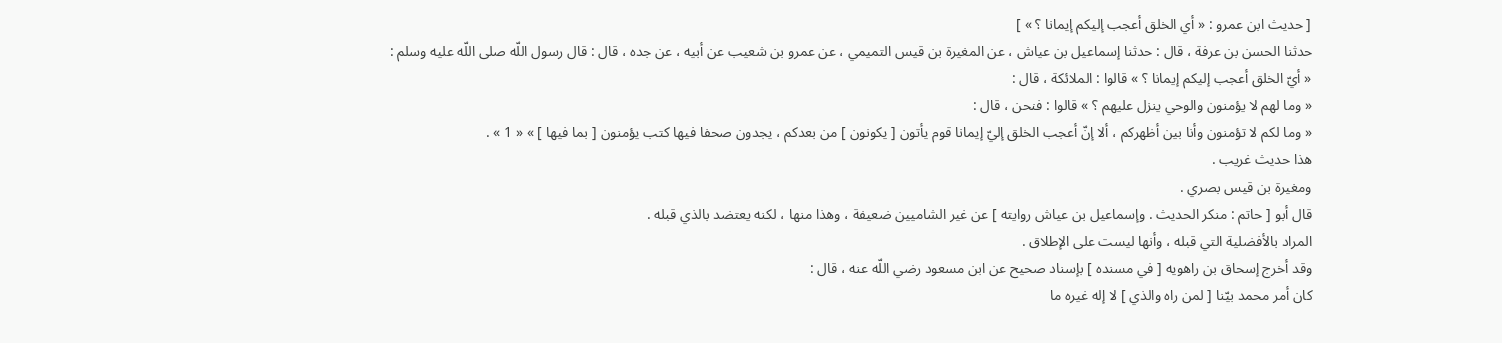[ حديث ابن عمرو : « أي الخلق أعجب إليكم إيمانا ؟ » ]
حدثنا الحسن بن عرفة ، قال : حدثنا إسماعيل بن عياش ، عن المغيرة بن قيس التميمي ، عن عمرو بن شعيب عن أبيه ، عن جده ، قال : قال رسول اللّه صلى اللّه عليه وسلم :
« أيّ الخلق أعجب إليكم إيمانا ؟ » قالوا : الملائكة ، قال :
« وما لهم لا يؤمنون والوحي ينزل عليهم ؟ » قالوا : فنحن ، قال :
« وما لكم لا تؤمنون وأنا بين أظهركم ، ألا إنّ أعجب الخلق إليّ إيمانا قوم يأتون [ يكونون ] من بعدكم ، يجدون صحفا فيها كتب يؤمنون [ بما فيها ] » « 1 » .
هذا حديث غريب .
ومغيرة بن قيس بصري .
قال أبو [ حاتم : منكر الحديث . وإسماعيل بن عياش روايته ] عن غير الشاميين ضعيفة ، وهذا منها ، لكنه يعتضد بالذي قبله .
المراد بالأفضلية التي قبله ، وأنها ليست على الإطلاق .
وقد أخرج إسحاق بن راهويه [ في مسنده ] بإسناد صحيح عن ابن مسعود رضي اللّه عنه ، قال :
كان أمر محمد بيّنا [ لمن راه والذي ] لا إله غيره ما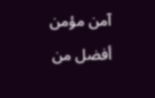آمن مؤمن أفضل من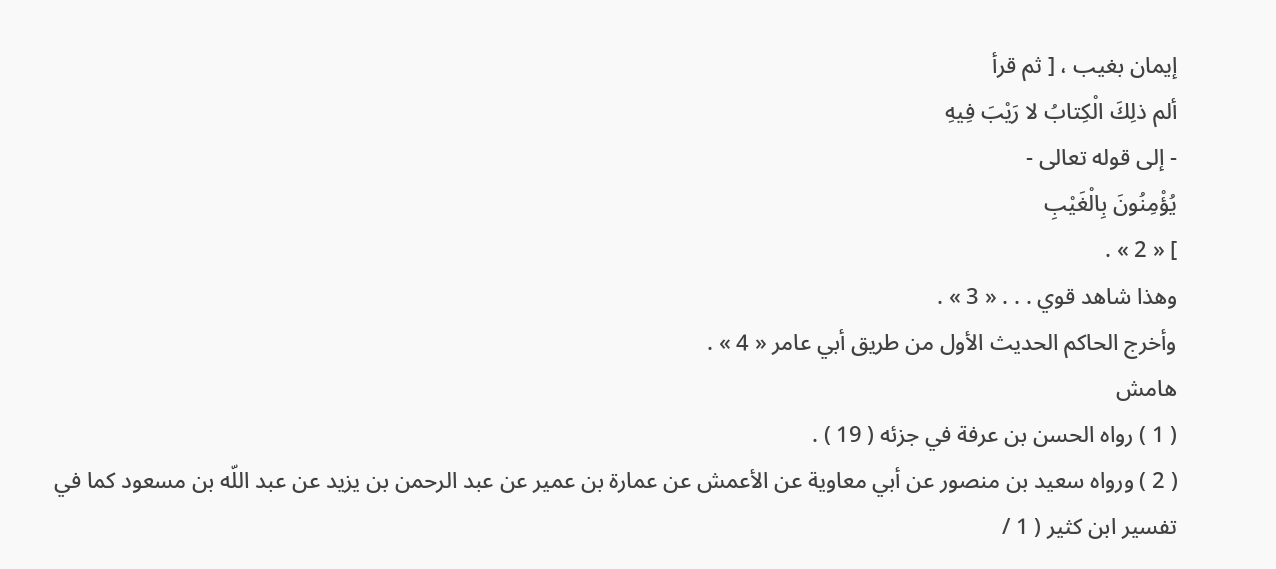إيمان بغيب ، [ ثم قرأ
ألم ذلِكَ الْكِتابُ لا رَيْبَ فِيهِ
- إلى قوله تعالى -
يُؤْمِنُونَ بِالْغَيْبِ
] « 2 » .
وهذا شاهد قوي . . . « 3 » .
وأخرج الحاكم الحديث الأول من طريق أبي عامر « 4 » .
هامش
( 1 ) رواه الحسن بن عرفة في جزئه ( 19 ) .
( 2 ) ورواه سعيد بن منصور عن أبي معاوية عن الأعمش عن عمارة بن عمير عن عبد الرحمن بن يزيد عن عبد اللّه بن مسعود كما في تفسير ابن كثير ( 1 /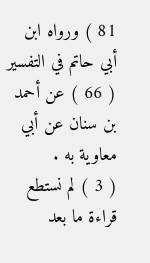81 ) ورواه ابن أبي حاتم في التفسير ( 66 ) عن أحمد بن سنان عن أبي معاوية به .
( 3 ) لم نستطع قراءة ما بعد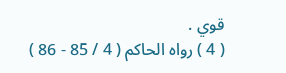قوي .
( 4 ) رواه الحاكم ( 4 / 85 - 86 )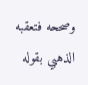وصححه فتعقبه الذهبي بقوله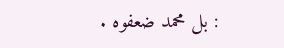: بل محمد ضعفوه .